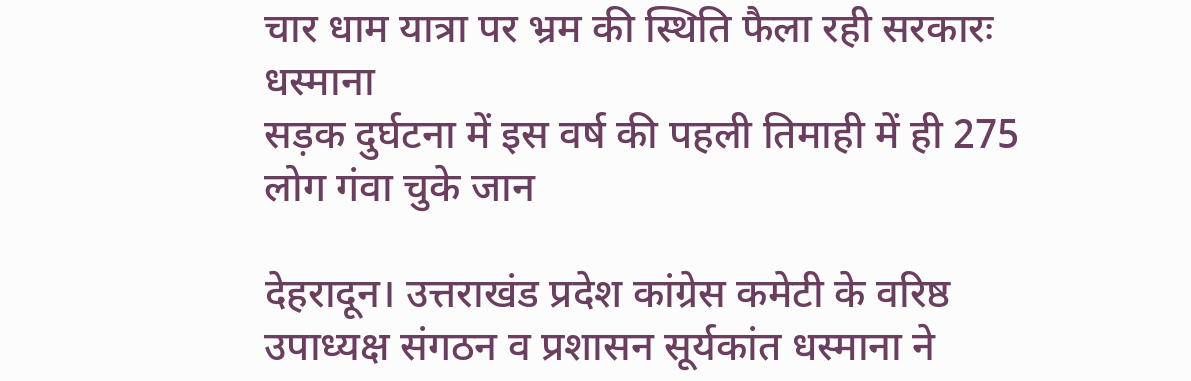चार धाम यात्रा पर भ्रम की स्थिति फैला रही सरकारः धस्माना
सड़क दुर्घटना में इस वर्ष की पहली तिमाही में ही 275 लोग गंवा चुके जान

देहरादून। उत्तराखंड प्रदेश कांग्रेस कमेटी के वरिष्ठ उपाध्यक्ष संगठन व प्रशासन सूर्यकांत धस्माना ने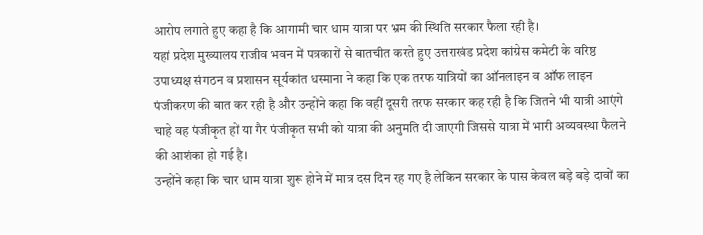आरोप लगाते हुए कहा है कि आगामी चार धाम यात्रा पर भ्रम की स्थिति सरकार फैला रही है।
यहां प्रदेश मुख्यालय राजीव भवन में पत्रकारों से बातचीत करते हुए उत्तराखंड प्रदेश कांग्रेस कमेटी के वरिष्ठ उपाध्यक्ष संगठन व प्रशासन सूर्यकांत धस्माना ने कहा कि एक तरफ यात्रियों का ऑनलाइन व ऑफ लाइन पंजीकरण की बात कर रही है और उन्होंने कहा कि वहीं दूसरी तरफ सरकार कह रही है कि जितने भी यात्री आएंगे चाहे वह पंजीकृत हों या गैर पंजीकृत सभी को यात्रा की अनुमति दी जाएगी जिससे यात्रा में भारी अव्यवस्था फैलने की आशंका हो गई है।
उन्होंने कहा कि चार धाम यात्रा शुरू होने में मात्र दस दिन रह गए है लेकिन सरकार के पास केवल बड़े बड़े दावों का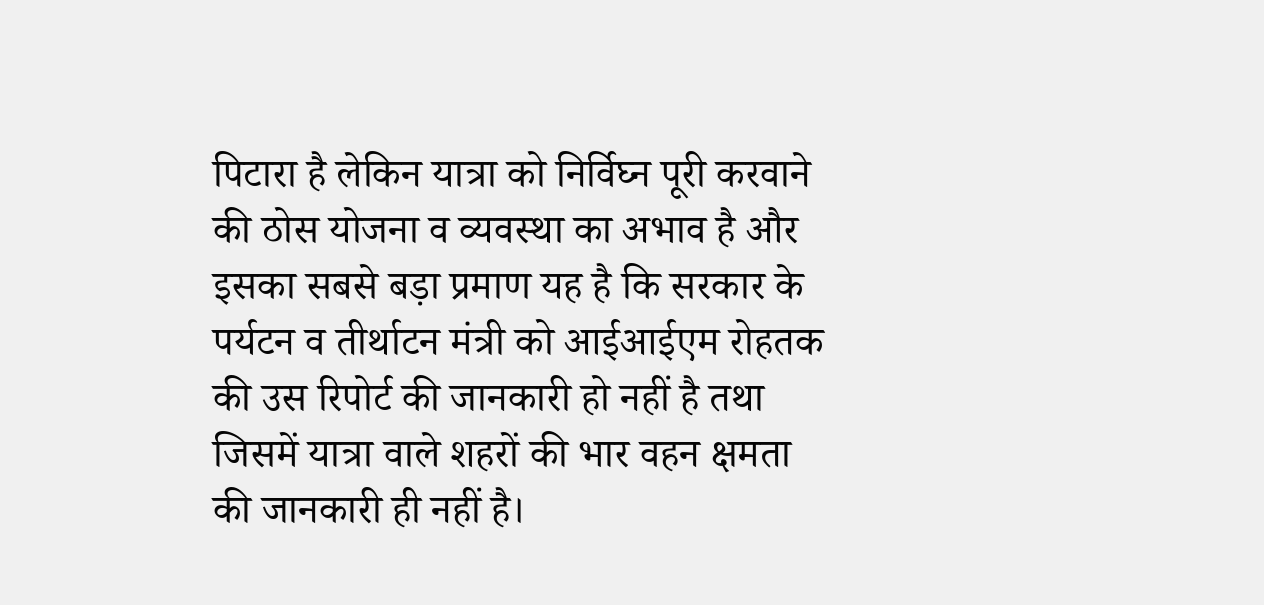पिटारा है लेकिन यात्रा को निर्विघ्न पूरी करवाने की ठोस योजना व व्यवस्था का अभाव है और इसका सबसे बड़ा प्रमाण यह है कि सरकार के पर्यटन व तीर्थाटन मंत्री को आईआईएम रोहतक की उस रिपोर्ट की जानकारी हो नहीं है तथा जिसमें यात्रा वाले शहरों की भार वहन क्षमता की जानकारी ही नहीं है।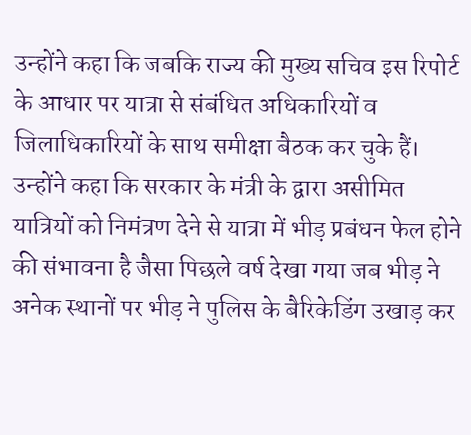उन्होंने कहा कि जबकि राज्य की मुख्य सचिव इस रिपोर्ट के आधार पर यात्रा से संबंधित अधिकारियों व जिलाधिकारियों के साथ समीक्षा बैठक कर चुके हैं। उन्होंने कहा कि सरकार के मंत्री के द्वारा असीमित यात्रियों को निमंत्रण देने से यात्रा में भीड़ प्रबंधन फेल होने की संभावना है जैसा पिछले वर्ष देखा गया जब भीड़ ने अनेक स्थानों पर भीड़ ने पुलिस के बैरिकेडिंग उखाड़ कर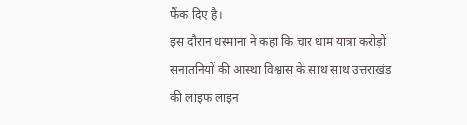फैंक दिए है।
इस दौरान धस्माना ने कहा कि चार धाम यात्रा करोड़ों सनातनियों की आस्था विश्वास के साथ साथ उत्तराखंड की लाइफ लाइन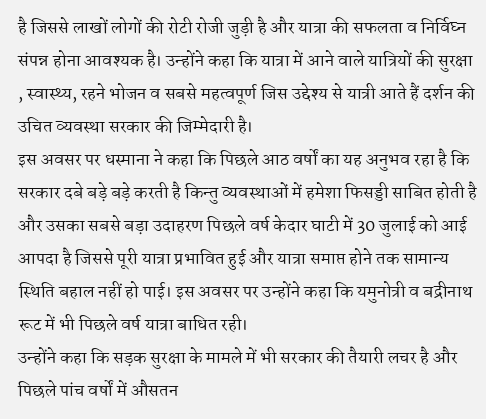है जिससे लाखों लोगों की रोटी रोजी जुड़ी है और यात्रा की सफलता व निर्विघ्न संपन्न होना आवश्यक है। उन्होंने कहा कि यात्रा में आने वाले यात्रियों की सुरक्षा , स्वास्थ्य, रहने भोजन व सबसे महत्वपूर्ण जिस उद्देश्य से यात्री आते हैं दर्शन की उचित व्यवस्था सरकार की जिम्मेदारी है।
इस अवसर पर धस्माना ने कहा कि पिछले आठ वर्षों का यह अनुभव रहा है कि सरकार दबे बड़े बड़े करती है किन्तु व्यवस्थाओं में हमेशा फिसड्डी साबित होती है और उसका सबसे बड़ा उदाहरण पिछले वर्ष केदार घाटी में 30 जुलाई को आई आपदा है जिससे पूरी यात्रा प्रभावित हुई और यात्रा समाप्त होने तक सामान्य स्थिति बहाल नहीं हो पाई। इस अवसर पर उन्होंने कहा कि यमुनोत्री व बद्रीनाथ रूट में भी पिछले वर्ष यात्रा बाधित रही।
उन्होंने कहा कि सड़क सुरक्षा के मामले में भी सरकार की तैयारी लचर है और पिछले पांच वर्षों में औसतन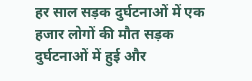हर साल सड़क दुर्घटनाओं में एक हजार लोगों की मौत सड़क दुर्घटनाओं में हुई और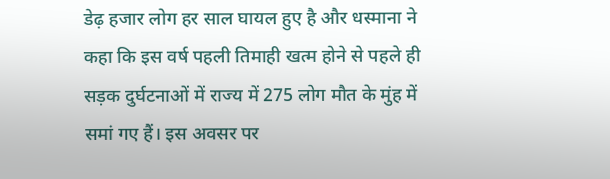डेढ़ हजार लोग हर साल घायल हुए है और धस्माना ने कहा कि इस वर्ष पहली तिमाही खत्म होने से पहले ही सड़क दुर्घटनाओं में राज्य में 275 लोग मौत के मुंह में समां गए हैं। इस अवसर पर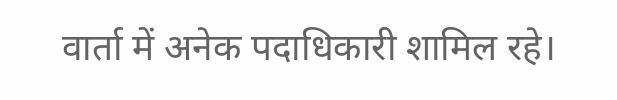वार्ता में अनेक पदाधिकारी शामिल रहे।